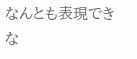なんとも表現できな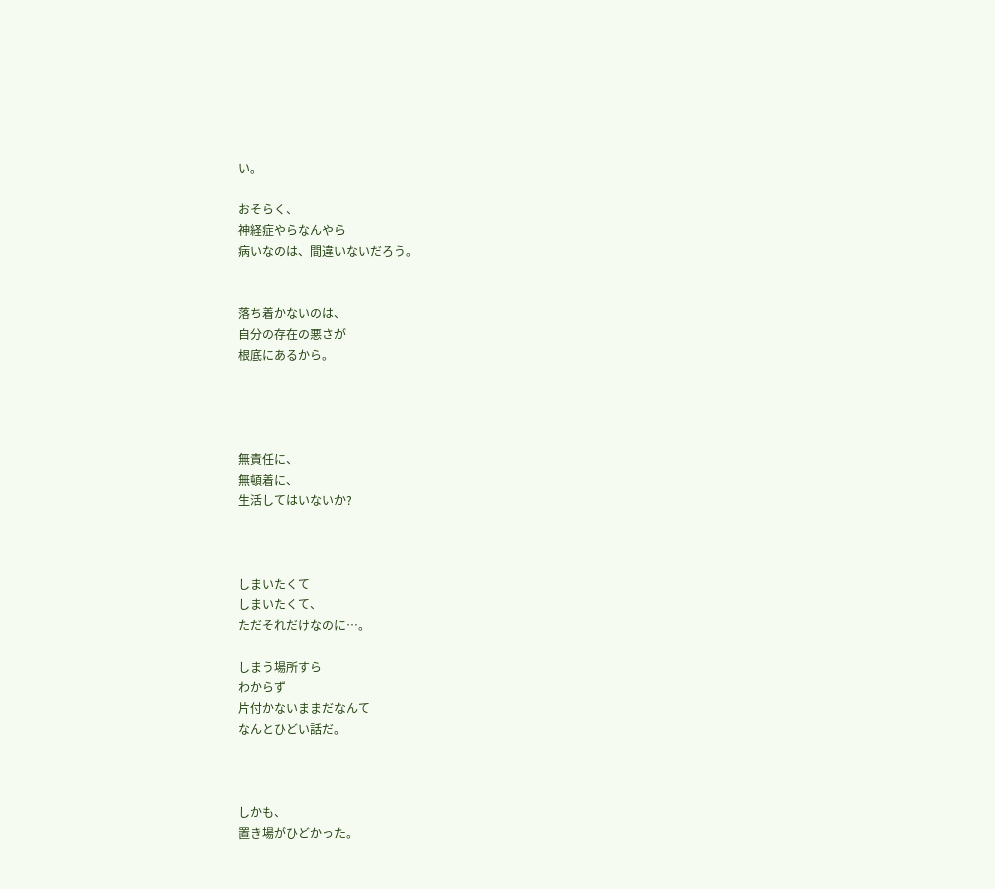い。

おそらく、
神経症やらなんやら
病いなのは、間違いないだろう。


落ち着かないのは、
自分の存在の悪さが
根底にあるから。




無責任に、
無頓着に、
生活してはいないか?



しまいたくて
しまいたくて、
ただそれだけなのに…。

しまう場所すら
わからず
片付かないままだなんて
なんとひどい話だ。



しかも、
置き場がひどかった。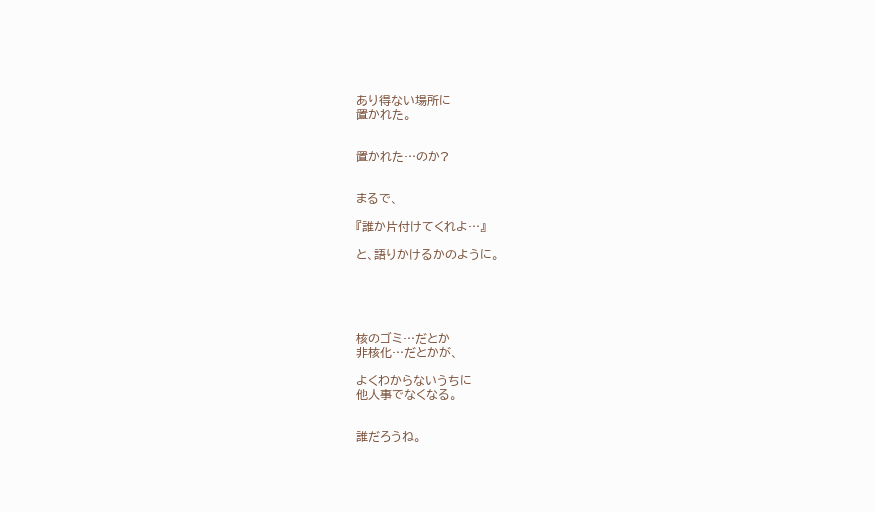あり得ない場所に
置かれた。


置かれた…のか?


まるで、

『誰か片付けてくれよ…』

と、語りかけるかのように。





核のゴミ…だとか
非核化…だとかが、

よくわからないうちに
他人事でなくなる。


誰だろうね。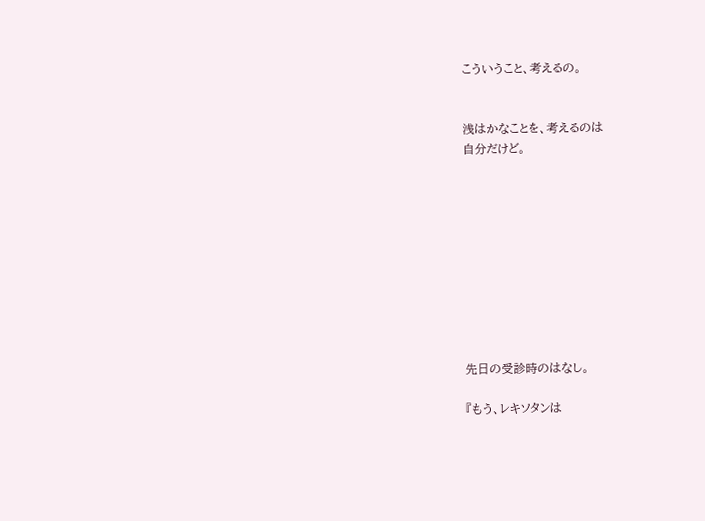こういうこと、考えるの。


浅はかなことを、考えるのは
自分だけど。










先日の受診時のはなし。

『もう、レキソタンは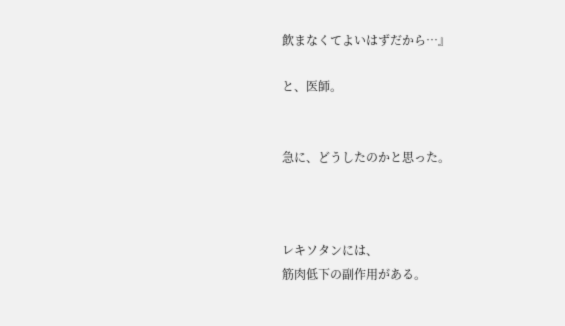飲まなくてよいはずだから…』

と、医師。


急に、どうしたのかと思った。



レキソタンには、
筋肉低下の副作用がある。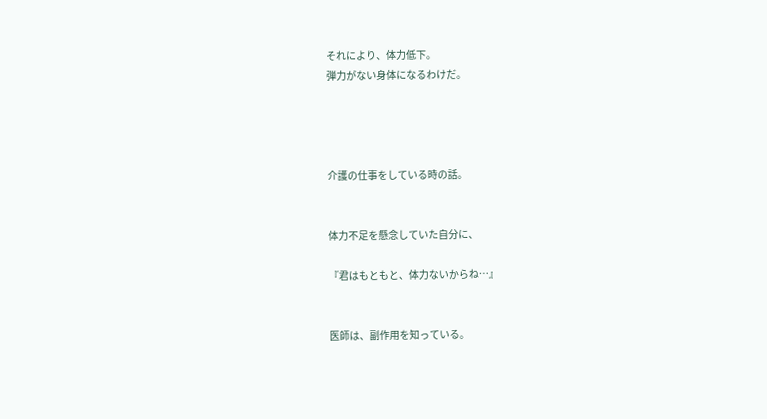それにより、体力低下。
弾力がない身体になるわけだ。




介護の仕事をしている時の話。


体力不足を懸念していた自分に、

『君はもともと、体力ないからね…』


医師は、副作用を知っている。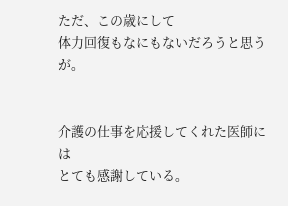ただ、この歳にして
体力回復もなにもないだろうと思うが。


介護の仕事を応援してくれた医師には
とても感謝している。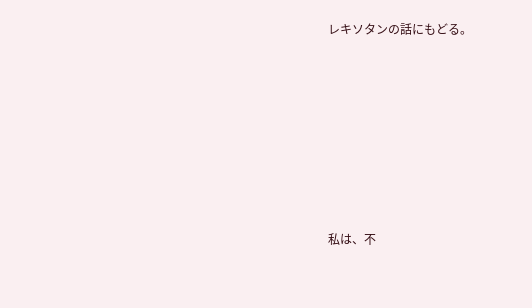レキソタンの話にもどる。














私は、不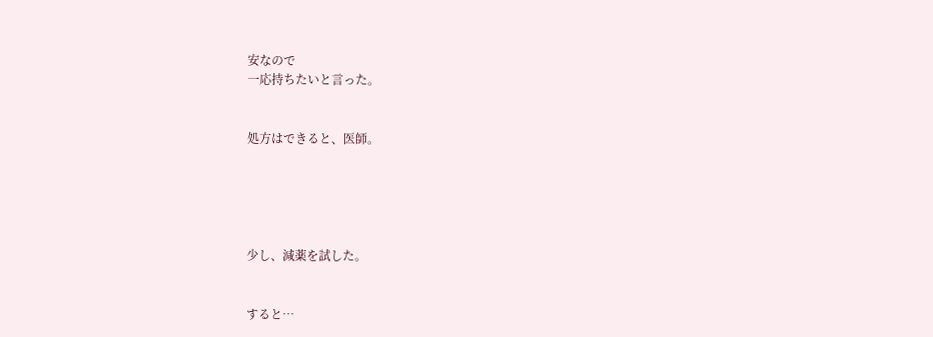安なので
一応持ちたいと言った。


処方はできると、医師。





少し、減薬を試した。


すると…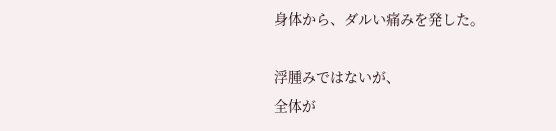身体から、ダルい痛みを発した。

浮腫みではないが、
全体が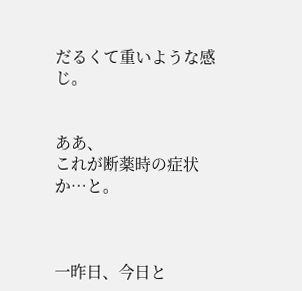だるくて重いような感じ。


ああ、
これが断薬時の症状か…と。



一昨日、今日と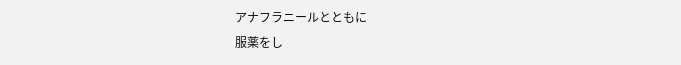アナフラニールとともに
服薬をし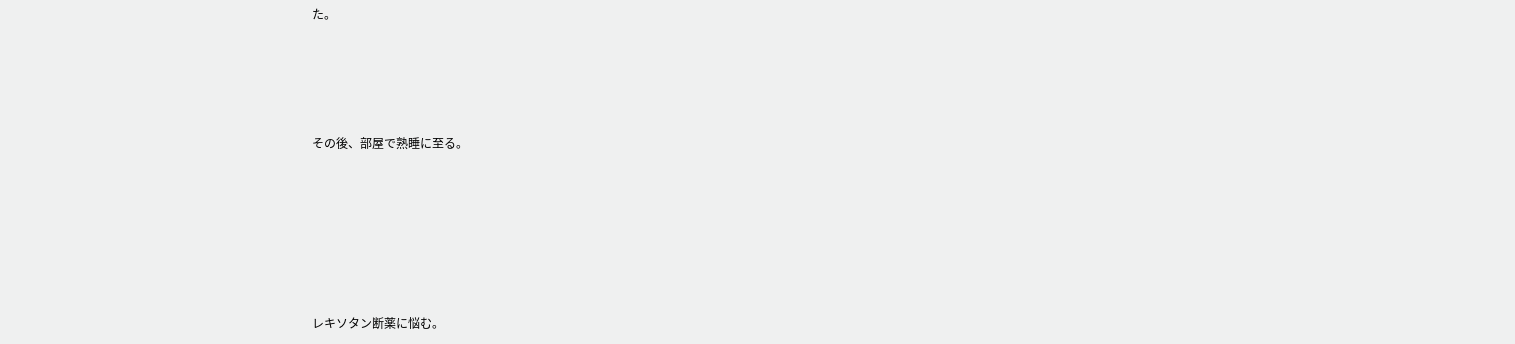た。




その後、部屋で熟睡に至る。






レキソタン断薬に悩む。